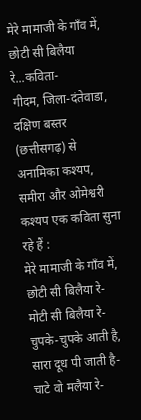मेरे मामाजी के गाँव में, छोटी सी बिलैया रे...कविता-
गीदम, जिला-दंतेवाडा, दक्षिण बस्तर (छत्तीसगढ़) से अनामिका कश्यप, समीरा और ओमेश्वरी कश्यप एक कविता सुना रहे हैं :
मेरे मामाजी के गाँव में, छोटी सी बिलैया रे-
मोटी सी बिलैया रे-
चुपके-चुपके आती है, सारा दूध पी जाती है-
चाटे वो मलैया रे-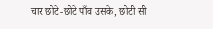चार छोटे-छोटे पाँव उसके, छोटी सी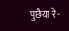पुछैया रे-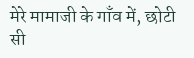मेरे मामाजी के गाँव में, छोटी सी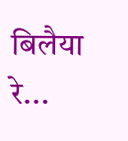बिलैया रे...